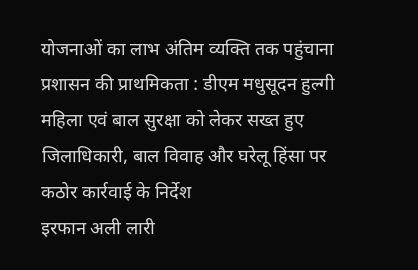योजनाओं का लाभ अंतिम व्यक्ति तक पहुंचाना प्रशासन की प्राथमिकता : डीएम मधुसूदन हुल्गी
महिला एवं बाल सुरक्षा को लेकर सख्त हुए जिलाधिकारी, बाल विवाह और घरेलू हिंसा पर कठोर कार्रवाई के निर्देश
इरफान अली लारी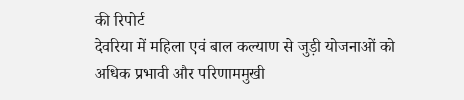की रिपोर्ट
देवरिया में महिला एवं बाल कल्याण से जुड़ी योजनाओं को अधिक प्रभावी और परिणाममुखी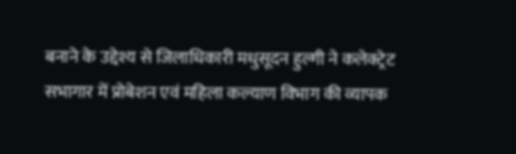बनाने के उद्देश्य से जिलाधिकारी मधुसूदन हुल्गी ने कलेक्ट्रेट सभागार में प्रोबेशन एवं महिला कल्याण विभाग की व्यापक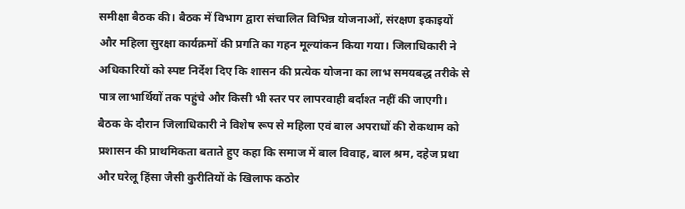समीक्षा बैठक की। बैठक में विभाग द्वारा संचालित विभिन्न योजनाओं, संरक्षण इकाइयों और महिला सुरक्षा कार्यक्रमों की प्रगति का गहन मूल्यांकन किया गया। जिलाधिकारी ने अधिकारियों को स्पष्ट निर्देश दिए कि शासन की प्रत्येक योजना का लाभ समयबद्ध तरीके से पात्र लाभार्थियों तक पहुंचे और किसी भी स्तर पर लापरवाही बर्दाश्त नहीं की जाएगी।
बैठक के दौरान जिलाधिकारी ने विशेष रूप से महिला एवं बाल अपराधों की रोकथाम को प्रशासन की प्राथमिकता बताते हुए कहा कि समाज में बाल विवाह, बाल श्रम, दहेज प्रथा और घरेलू हिंसा जैसी कुरीतियों के खिलाफ कठोर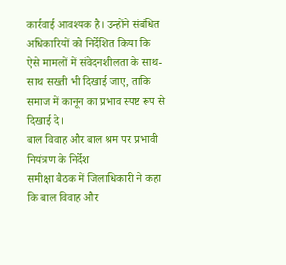कार्रवाई आवश्यक है। उन्होंने संबंधित अधिकारियों को निर्देशित किया कि ऐसे मामलों में संवेदनशीलता के साथ-साथ सख्ती भी दिखाई जाए, ताकि समाज में कानून का प्रभाव स्पष्ट रूप से दिखाई दे।
बाल विवाह और बाल श्रम पर प्रभावी नियंत्रण के निर्देश
समीक्षा बैठक में जिलाधिकारी ने कहा कि बाल विवाह और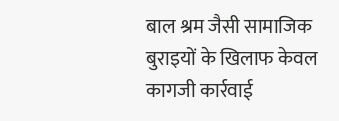बाल श्रम जैसी सामाजिक बुराइयों के खिलाफ केवल कागजी कार्रवाई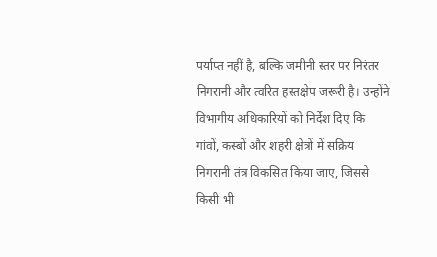पर्याप्त नहीं है, बल्कि जमीनी स्तर पर निरंतर निगरानी और त्वरित हस्तक्षेप जरूरी है। उन्होंने विभागीय अधिकारियों को निर्देश दिए कि गांवों, कस्बों और शहरी क्षेत्रों में सक्रिय निगरानी तंत्र विकसित किया जाए, जिससे किसी भी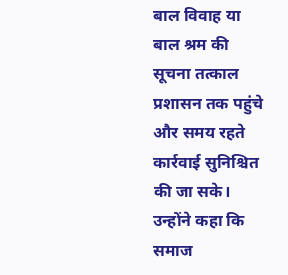बाल विवाह या बाल श्रम की सूचना तत्काल प्रशासन तक पहुंचे और समय रहते कार्रवाई सुनिश्चित की जा सके।
उन्होंने कहा कि समाज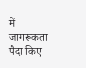में जागरूकता पैदा किए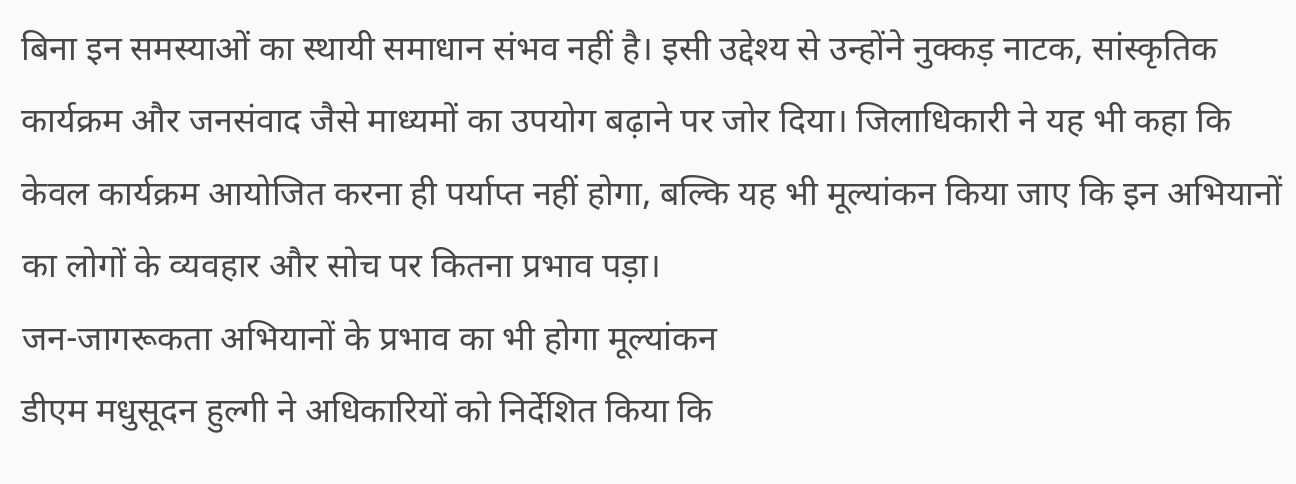बिना इन समस्याओं का स्थायी समाधान संभव नहीं है। इसी उद्देश्य से उन्होंने नुक्कड़ नाटक, सांस्कृतिक कार्यक्रम और जनसंवाद जैसे माध्यमों का उपयोग बढ़ाने पर जोर दिया। जिलाधिकारी ने यह भी कहा कि केवल कार्यक्रम आयोजित करना ही पर्याप्त नहीं होगा, बल्कि यह भी मूल्यांकन किया जाए कि इन अभियानों का लोगों के व्यवहार और सोच पर कितना प्रभाव पड़ा।
जन-जागरूकता अभियानों के प्रभाव का भी होगा मूल्यांकन
डीएम मधुसूदन हुल्गी ने अधिकारियों को निर्देशित किया कि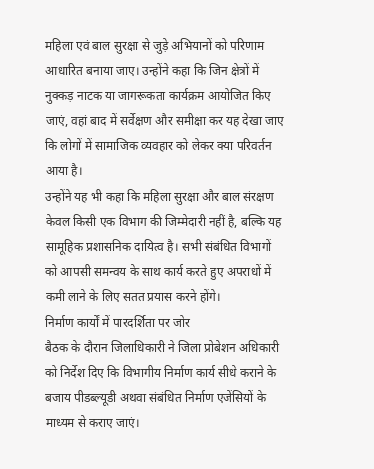महिला एवं बाल सुरक्षा से जुड़े अभियानों को परिणाम आधारित बनाया जाए। उन्होंने कहा कि जिन क्षेत्रों में नुक्कड़ नाटक या जागरूकता कार्यक्रम आयोजित किए जाएं, वहां बाद में सर्वेक्षण और समीक्षा कर यह देखा जाए कि लोगों में सामाजिक व्यवहार को लेकर क्या परिवर्तन आया है।
उन्होंने यह भी कहा कि महिला सुरक्षा और बाल संरक्षण केवल किसी एक विभाग की जिम्मेदारी नहीं है, बल्कि यह सामूहिक प्रशासनिक दायित्व है। सभी संबंधित विभागों को आपसी समन्वय के साथ कार्य करते हुए अपराधों में कमी लाने के लिए सतत प्रयास करने होंगे।
निर्माण कार्यों में पारदर्शिता पर जोर
बैठक के दौरान जिलाधिकारी ने जिला प्रोबेशन अधिकारी को निर्देश दिए कि विभागीय निर्माण कार्य सीधे कराने के बजाय पीडब्ल्यूडी अथवा संबंधित निर्माण एजेंसियों के माध्यम से कराए जाएं।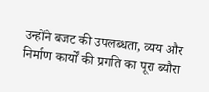उन्होंने बजट की उपलब्धता, व्यय और निर्माण कार्यों की प्रगति का पूरा ब्यौरा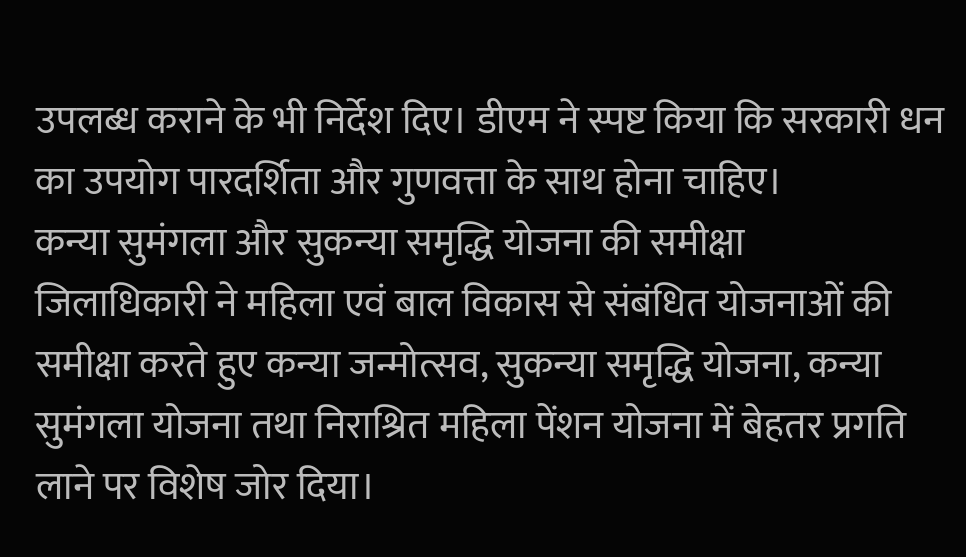उपलब्ध कराने के भी निर्देश दिए। डीएम ने स्पष्ट किया कि सरकारी धन का उपयोग पारदर्शिता और गुणवत्ता के साथ होना चाहिए।
कन्या सुमंगला और सुकन्या समृद्धि योजना की समीक्षा
जिलाधिकारी ने महिला एवं बाल विकास से संबंधित योजनाओं की समीक्षा करते हुए कन्या जन्मोत्सव, सुकन्या समृद्धि योजना, कन्या सुमंगला योजना तथा निराश्रित महिला पेंशन योजना में बेहतर प्रगति लाने पर विशेष जोर दिया।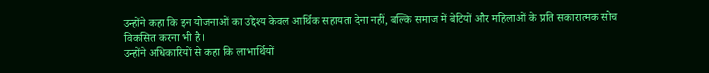उन्होंने कहा कि इन योजनाओं का उद्देश्य केवल आर्थिक सहायता देना नहीं, बल्कि समाज में बेटियों और महिलाओं के प्रति सकारात्मक सोच विकसित करना भी है।
उन्होंने अधिकारियों से कहा कि लाभार्थियों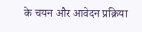के चयन और आवेदन प्रक्रिया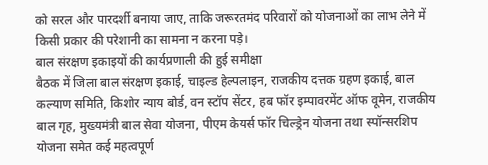को सरल और पारदर्शी बनाया जाए, ताकि जरूरतमंद परिवारों को योजनाओं का लाभ लेने में किसी प्रकार की परेशानी का सामना न करना पड़े।
बाल संरक्षण इकाइयों की कार्यप्रणाली की हुई समीक्षा
बैठक में जिला बाल संरक्षण इकाई, चाइल्ड हेल्पलाइन, राजकीय दत्तक ग्रहण इकाई, बाल कल्याण समिति, किशोर न्याय बोर्ड, वन स्टॉप सेंटर, हब फॉर इम्पावरमेंट ऑफ वूमेन, राजकीय बाल गृह, मुख्यमंत्री बाल सेवा योजना, पीएम केयर्स फॉर चिल्ड्रेन योजना तथा स्पॉन्सरशिप योजना समेत कई महत्वपूर्ण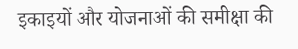इकाइयों और योजनाओं की समीक्षा की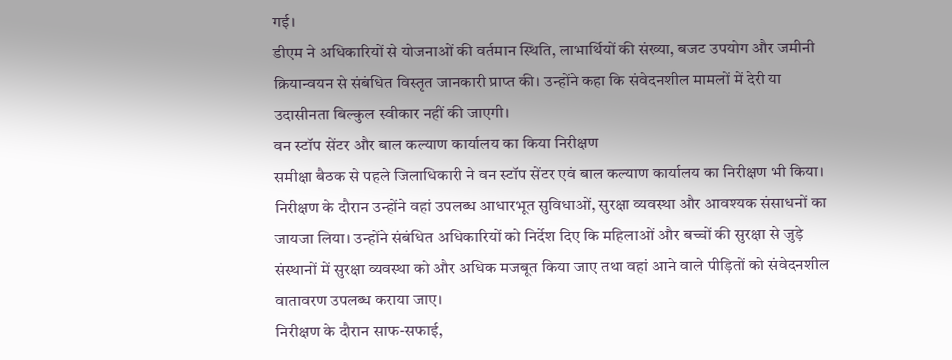गई।
डीएम ने अधिकारियों से योजनाओं की वर्तमान स्थिति, लाभार्थियों की संख्या, बजट उपयोग और जमीनी क्रियान्वयन से संबंधित विस्तृत जानकारी प्राप्त की। उन्होंने कहा कि संवेदनशील मामलों में देरी या उदासीनता बिल्कुल स्वीकार नहीं की जाएगी।
वन स्टॉप सेंटर और बाल कल्याण कार्यालय का किया निरीक्षण
समीक्षा बैठक से पहले जिलाधिकारी ने वन स्टॉप सेंटर एवं बाल कल्याण कार्यालय का निरीक्षण भी किया। निरीक्षण के दौरान उन्होंने वहां उपलब्ध आधारभूत सुविधाओं, सुरक्षा व्यवस्था और आवश्यक संसाधनों का जायजा लिया। उन्होंने संबंधित अधिकारियों को निर्देश दिए कि महिलाओं और बच्चों की सुरक्षा से जुड़े संस्थानों में सुरक्षा व्यवस्था को और अधिक मजबूत किया जाए तथा वहां आने वाले पीड़ितों को संवेदनशील वातावरण उपलब्ध कराया जाए।
निरीक्षण के दौरान साफ-सफाई,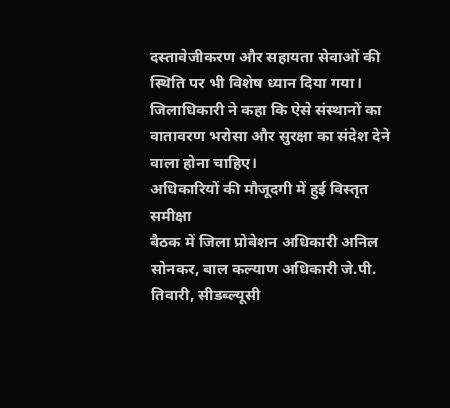दस्तावेजीकरण और सहायता सेवाओं की स्थिति पर भी विशेष ध्यान दिया गया। जिलाधिकारी ने कहा कि ऐसे संस्थानों का वातावरण भरोसा और सुरक्षा का संदेश देने वाला होना चाहिए।
अधिकारियों की मौजूदगी में हुई विस्तृत समीक्षा
बैठक में जिला प्रोबेशन अधिकारी अनिल सोनकर, बाल कल्याण अधिकारी जे.पी. तिवारी, सीडब्ल्यूसी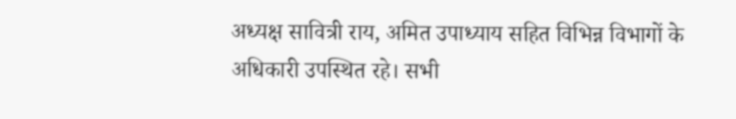अध्यक्ष सावित्री राय, अमित उपाध्याय सहित विभिन्न विभागों के अधिकारी उपस्थित रहे। सभी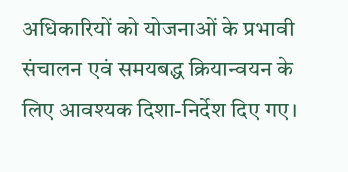अधिकारियों को योजनाओं के प्रभावी संचालन एवं समयबद्ध क्रियान्वयन के लिए आवश्यक दिशा-निर्देश दिए गए।